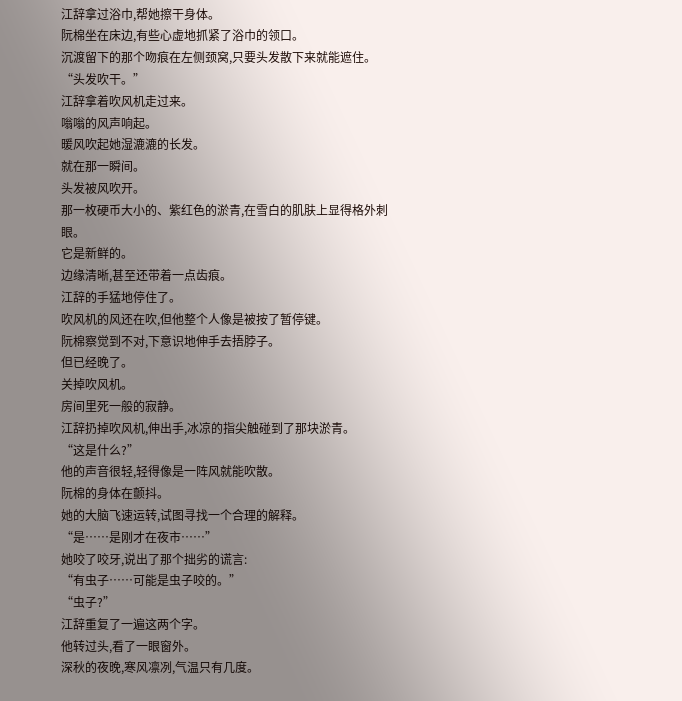江辞拿过浴巾,帮她擦干身体。
阮棉坐在床边,有些心虚地抓紧了浴巾的领口。
沉渡留下的那个吻痕在左侧颈窝,只要头发散下来就能遮住。
“头发吹干。”
江辞拿着吹风机走过来。
嗡嗡的风声响起。
暖风吹起她湿漉漉的长发。
就在那一瞬间。
头发被风吹开。
那一枚硬币大小的、紫红色的淤青,在雪白的肌肤上显得格外刺眼。
它是新鲜的。
边缘清晰,甚至还带着一点齿痕。
江辞的手猛地停住了。
吹风机的风还在吹,但他整个人像是被按了暂停键。
阮棉察觉到不对,下意识地伸手去捂脖子。
但已经晚了。
关掉吹风机。
房间里死一般的寂静。
江辞扔掉吹风机,伸出手,冰凉的指尖触碰到了那块淤青。
“这是什么?”
他的声音很轻,轻得像是一阵风就能吹散。
阮棉的身体在颤抖。
她的大脑飞速运转,试图寻找一个合理的解释。
“是……是刚才在夜市……”
她咬了咬牙,说出了那个拙劣的谎言:
“有虫子……可能是虫子咬的。”
“虫子?”
江辞重复了一遍这两个字。
他转过头,看了一眼窗外。
深秋的夜晚,寒风凛冽,气温只有几度。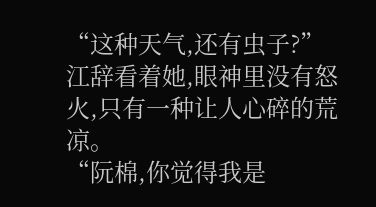“这种天气,还有虫子?”
江辞看着她,眼神里没有怒火,只有一种让人心碎的荒凉。
“阮棉,你觉得我是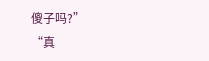傻子吗?”
“真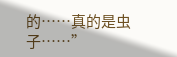的……真的是虫子……”